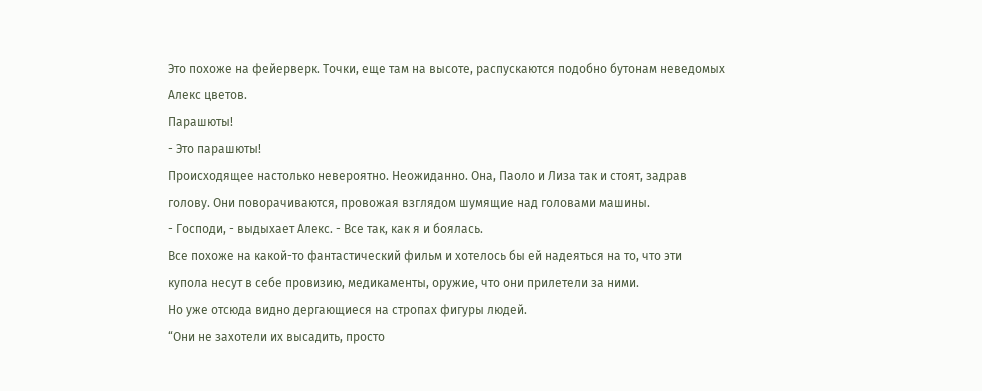Это похоже на фейерверк. Точки, еще там на высоте, распускаются подобно бутонам неведомых
Алекс цветов.
Парашюты!
- Это парашюты!
Происходящее настолько невероятно. Неожиданно. Она, Паоло и Лиза так и стоят, задрав
голову. Они поворачиваются, провожая взглядом шумящие над головами машины.
- Господи, - выдыхает Алекс. - Все так, как я и боялась.
Все похоже на какой-то фантастический фильм и хотелось бы ей надеяться на то, что эти
купола несут в себе провизию, медикаменты, оружие, что они прилетели за ними.
Но уже отсюда видно дергающиеся на стропах фигуры людей.
“Они не захотели их высадить, просто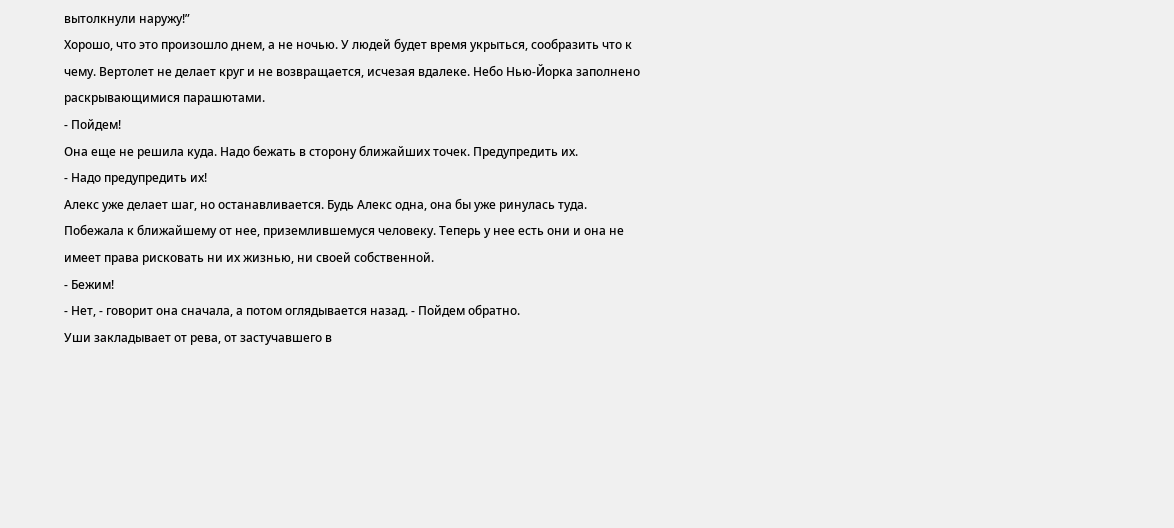вытолкнули наружу!”
Хорошо, что это произошло днем, а не ночью. У людей будет время укрыться, сообразить что к
чему. Вертолет не делает круг и не возвращается, исчезая вдалеке. Небо Нью-Йорка заполнено
раскрывающимися парашютами.
- Пойдем!
Она еще не решила куда. Надо бежать в сторону ближайших точек. Предупредить их.
- Надо предупредить их!
Алекс уже делает шаг, но останавливается. Будь Алекс одна, она бы уже ринулась туда.
Побежала к ближайшему от нее, приземлившемуся человеку. Теперь у нее есть они и она не
имеет права рисковать ни их жизнью, ни своей собственной.
- Бежим!
- Нет, - говорит она сначала, а потом оглядывается назад. - Пойдем обратно.
Уши закладывает от рева, от застучавшего в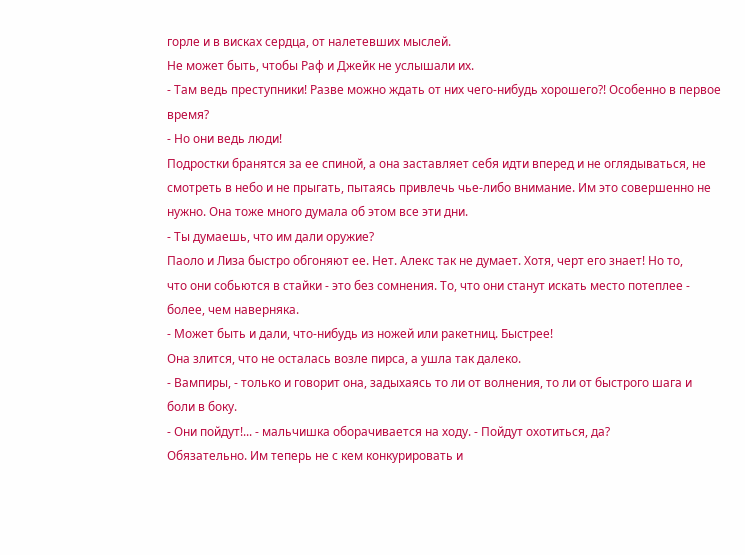горле и в висках сердца, от налетевших мыслей.
Не может быть, чтобы Раф и Джейк не услышали их.
- Там ведь преступники! Разве можно ждать от них чего-нибудь хорошего?! Особенно в первое
время?
- Но они ведь люди!
Подростки бранятся за ее спиной, а она заставляет себя идти вперед и не оглядываться, не
смотреть в небо и не прыгать, пытаясь привлечь чье-либо внимание. Им это совершенно не
нужно. Она тоже много думала об этом все эти дни.
- Ты думаешь, что им дали оружие?
Паоло и Лиза быстро обгоняют ее. Нет. Алекс так не думает. Хотя, черт его знает! Но то,
что они собьются в стайки - это без сомнения. То, что они станут искать место потеплее -
более, чем наверняка.
- Может быть и дали, что-нибудь из ножей или ракетниц. Быстрее!
Она злится, что не осталась возле пирса, а ушла так далеко.
- Вампиры, - только и говорит она, задыхаясь то ли от волнения, то ли от быстрого шага и
боли в боку.
- Они пойдут!... - мальчишка оборачивается на ходу. - Пойдут охотиться, да?
Обязательно. Им теперь не с кем конкурировать и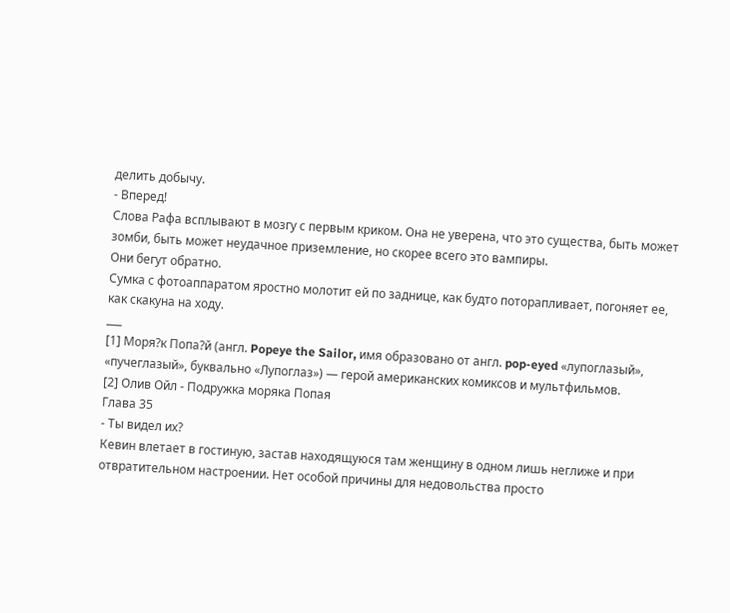делить добычу.
- Вперед!
Слова Рафа всплывают в мозгу с первым криком. Она не уверена, что это существа, быть может
зомби, быть может неудачное приземление, но скорее всего это вампиры.
Они бегут обратно.
Сумка с фотоаппаратом яростно молотит ей по заднице, как будто поторапливает, погоняет ее,
как скакуна на ходу.
___
[1] Моря?к Попа?й (англ. Popeye the Sailor, имя образовано от англ. pop-eyed «лупоглазый»,
«пучеглазый», буквально «Лупоглаз») — герой американских комиксов и мультфильмов.
[2] Олив Ойл - Подружка моряка Попая
Глава 35
- Ты видел их?
Кевин влетает в гостиную, застав находящуюся там женщину в одном лишь неглиже и при
отвратительном настроении. Нет особой причины для недовольства просто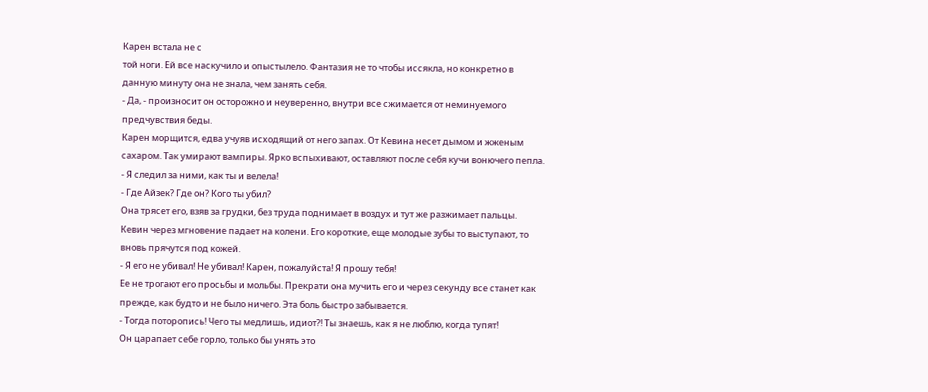Карен встала не с
той ноги. Ей все наскучило и опыстылело. Фантазия не то чтобы иссякла, но конкретно в
данную минуту она не знала, чем занять себя.
- Да, - произносит он осторожно и неуверенно, внутри все сжимается от неминуемого
предчувствия беды.
Карен морщится, едва учуяв исходящий от него запах. От Кевина несет дымом и жженым
сахаром. Так умирают вампиры. Ярко вспыхивают, оставляют после себя кучи вонючего пепла.
- Я следил за ними, как ты и велела!
- Где Айзек? Где он? Кого ты убил?
Она трясет его, взяв за грудки, без труда поднимает в воздух и тут же разжимает пальцы.
Кевин через мгновение падает на колени. Его короткие, еще молодые зубы то выступают, то
вновь прячутся под кожей.
- Я его не убивал! Не убивал! Карен, пожалуйста! Я прошу тебя!
Ее не трогают его просьбы и мольбы. Прекрати она мучить его и через секунду все станет как
прежде, как будто и не было ничего. Эта боль быстро забывается.
- Тогда поторопись! Чего ты медлишь, идиот?! Ты знаешь, как я не люблю, когда тупят!
Он царапает себе горло, только бы унять это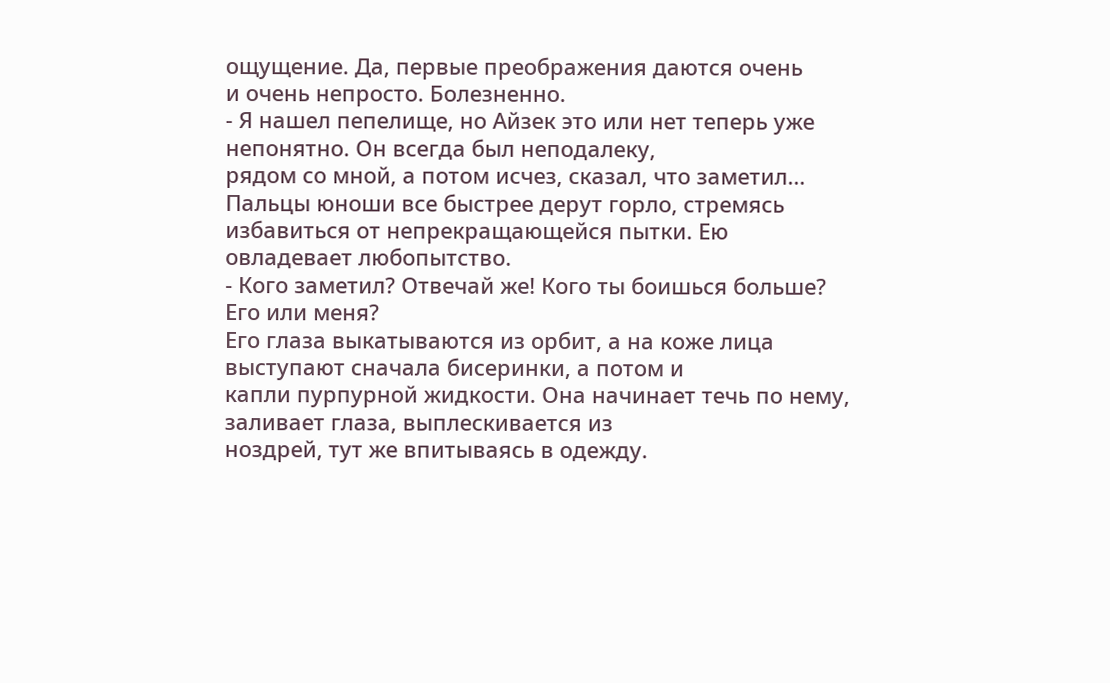ощущение. Да, первые преображения даются очень
и очень непросто. Болезненно.
- Я нашел пепелище, но Айзек это или нет теперь уже непонятно. Он всегда был неподалеку,
рядом со мной, а потом исчез, сказал, что заметил…
Пальцы юноши все быстрее дерут горло, стремясь избавиться от непрекращающейся пытки. Ею
овладевает любопытство.
- Кого заметил? Отвечай же! Кого ты боишься больше? Его или меня?
Его глаза выкатываются из орбит, а на коже лица выступают сначала бисеринки, а потом и
капли пурпурной жидкости. Она начинает течь по нему, заливает глаза, выплескивается из
ноздрей, тут же впитываясь в одежду.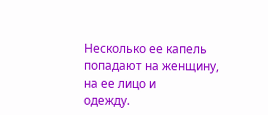Несколько ее капель попадают на женщину, на ее лицо и
одежду.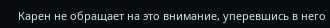Карен не обращает на это внимание, уперевшись в него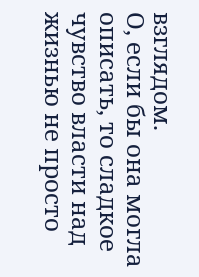взглядом.
О, если бы она могла описать, то сладкое чувство власти над жизнью не просто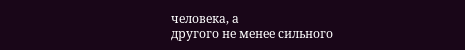человека, а
другого не менее сильного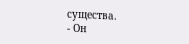существа.
- Он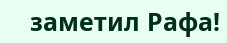заметил Рафа!